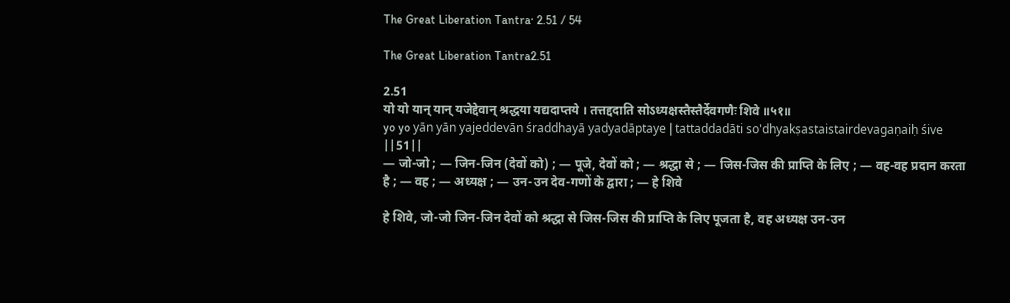The Great Liberation Tantra· 2.51 / 54

The Great Liberation Tantra2.51

2.51
यो यो यान् यान् यजेद्देवान् श्रद्धया यद्यदाप्तये । तत्तद्ददाति सोऽध्यक्षस्तैस्तैर्देवगणैः शिवे ॥५१॥
yo yo yān yān yajeddevān śraddhayā yadyadāptaye | tattaddadāti so'dhyakṣastaistairdevagaṇaiḥ śive ||51||
— जो-जो ; — जिन-जिन (देवों को) ; — पूजे, देवों को ; — श्रद्धा से ; — जिस-जिस की प्राप्ति के लिए ; — वह-वह प्रदान करता है ; — वह ; — अध्यक्ष ; — उन-उन देव-गणों के द्वारा ; — हे शिवे

हे शिवे, जो-जो जिन-जिन देवों को श्रद्धा से जिस-जिस की प्राप्ति के लिए पूजता है, वह अध्यक्ष उन-उन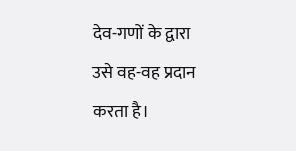देव-गणों के द्वारा उसे वह-वह प्रदान करता है।